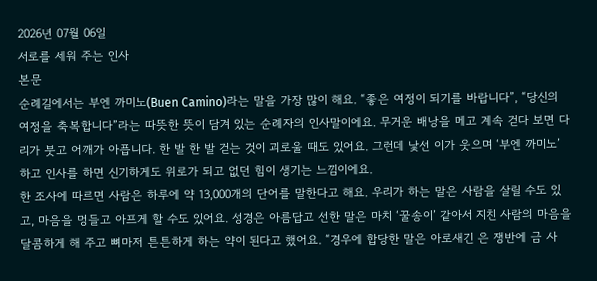2026년 07월 06일
서로를 세워 주는 인사
본문
순례길에서는 부엔 까미노(Buen Camino)라는 말을 가장 많이 해요. “좋은 여정이 되기를 바랍니다”, “당신의 여정을 축복합니다”라는 따뜻한 뜻이 담겨 있는 순례자의 인사말이에요. 무거운 배낭을 메고 계속 걷다 보면 다리가 붓고 어깨가 아픕니다. 한 발 한 발 걷는 것이 괴로울 때도 있어요. 그런데 낯선 이가 웃으며 ‘부엔 까미노’ 하고 인사를 하면 신기하게도 위로가 되고 없던 힘이 생기는 느낌이에요.
한 조사에 따르면 사람은 하루에 약 13,000개의 단어를 말한다고 해요. 우리가 하는 말은 사람을 살릴 수도 있고, 마음을 멍들고 아프게 할 수도 있어요. 성경은 아름답고 선한 말은 마치 ‘꿀송이’ 같아서 지친 사람의 마음을 달콤하게 해 주고 뼈마저 튼튼하게 하는 약이 된다고 했어요. “경우에 합당한 말은 아로새긴 은 쟁반에 금 사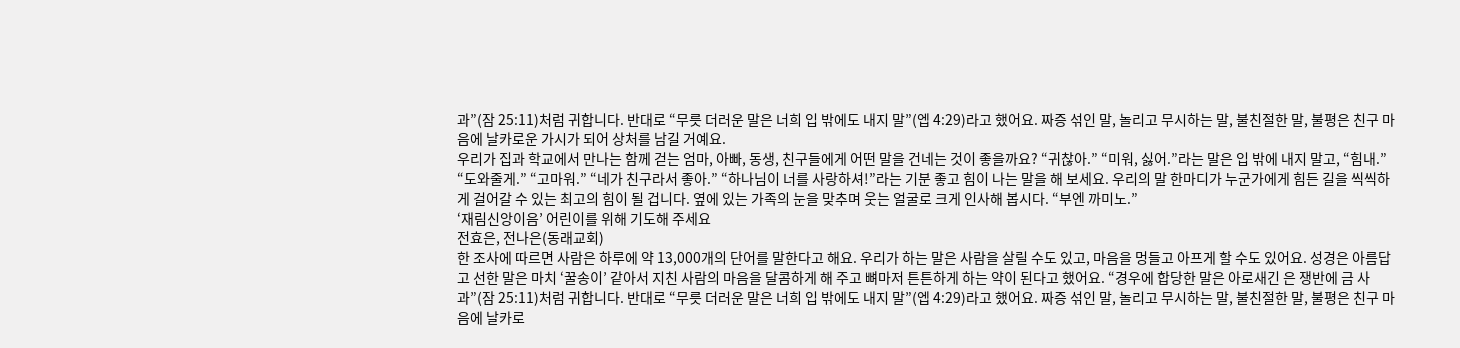과”(잠 25:11)처럼 귀합니다. 반대로 “무릇 더러운 말은 너희 입 밖에도 내지 말”(엡 4:29)라고 했어요. 짜증 섞인 말, 놀리고 무시하는 말, 불친절한 말, 불평은 친구 마음에 날카로운 가시가 되어 상처를 남길 거예요.
우리가 집과 학교에서 만나는 함께 걷는 엄마, 아빠, 동생, 친구들에게 어떤 말을 건네는 것이 좋을까요? “귀찮아.” “미워, 싫어.”라는 말은 입 밖에 내지 말고, “힘내.” “도와줄게.” “고마워.” “네가 친구라서 좋아.” “하나님이 너를 사랑하셔!”라는 기분 좋고 힘이 나는 말을 해 보세요. 우리의 말 한마디가 누군가에게 힘든 길을 씩씩하게 걸어갈 수 있는 최고의 힘이 될 겁니다. 옆에 있는 가족의 눈을 맞추며 웃는 얼굴로 크게 인사해 봅시다. “부엔 까미노.”
‘재림신앙이음’ 어린이를 위해 기도해 주세요
전효은, 전나은(동래교회)
한 조사에 따르면 사람은 하루에 약 13,000개의 단어를 말한다고 해요. 우리가 하는 말은 사람을 살릴 수도 있고, 마음을 멍들고 아프게 할 수도 있어요. 성경은 아름답고 선한 말은 마치 ‘꿀송이’ 같아서 지친 사람의 마음을 달콤하게 해 주고 뼈마저 튼튼하게 하는 약이 된다고 했어요. “경우에 합당한 말은 아로새긴 은 쟁반에 금 사과”(잠 25:11)처럼 귀합니다. 반대로 “무릇 더러운 말은 너희 입 밖에도 내지 말”(엡 4:29)라고 했어요. 짜증 섞인 말, 놀리고 무시하는 말, 불친절한 말, 불평은 친구 마음에 날카로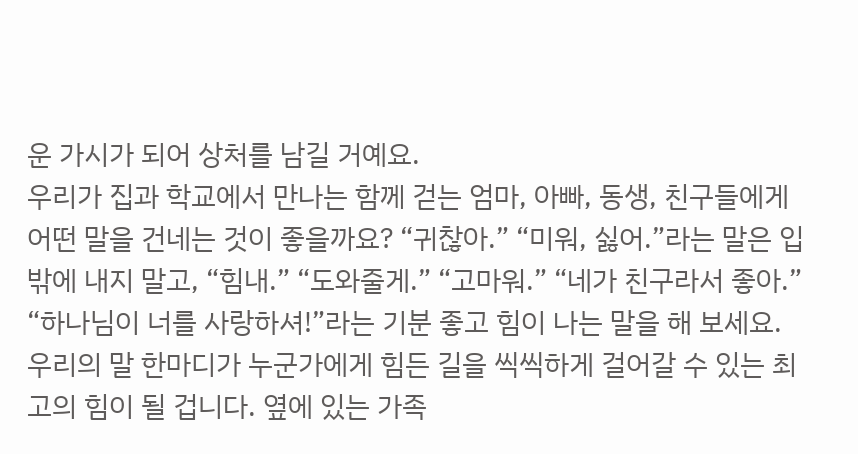운 가시가 되어 상처를 남길 거예요.
우리가 집과 학교에서 만나는 함께 걷는 엄마, 아빠, 동생, 친구들에게 어떤 말을 건네는 것이 좋을까요? “귀찮아.” “미워, 싫어.”라는 말은 입 밖에 내지 말고, “힘내.” “도와줄게.” “고마워.” “네가 친구라서 좋아.” “하나님이 너를 사랑하셔!”라는 기분 좋고 힘이 나는 말을 해 보세요. 우리의 말 한마디가 누군가에게 힘든 길을 씩씩하게 걸어갈 수 있는 최고의 힘이 될 겁니다. 옆에 있는 가족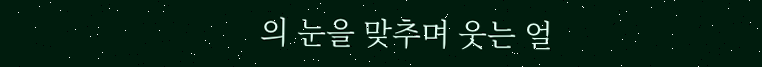의 눈을 맞추며 웃는 얼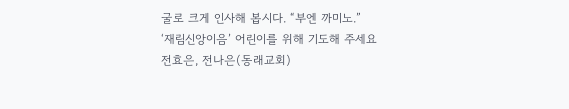굴로 크게 인사해 봅시다. “부엔 까미노.”
‘재림신앙이음’ 어린이를 위해 기도해 주세요
전효은, 전나은(동래교회)